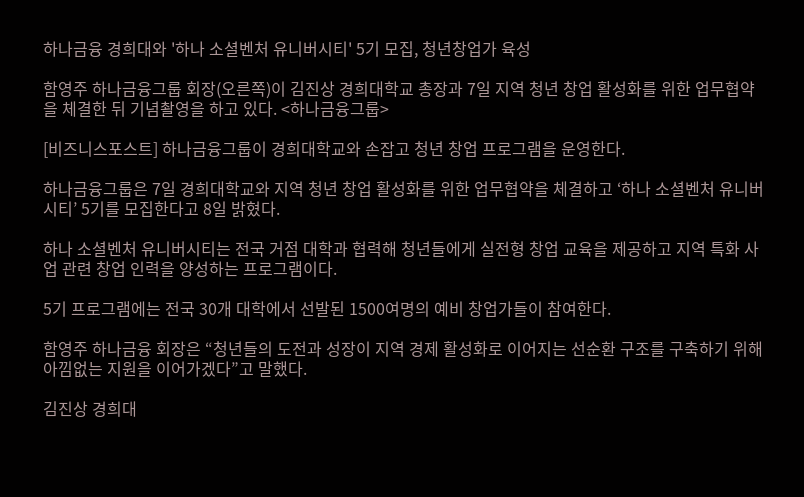하나금융 경희대와 '하나 소셜벤처 유니버시티' 5기 모집, 청년창업가 육성

함영주 하나금융그룹 회장(오른쪽)이 김진상 경희대학교 총장과 7일 지역 청년 창업 활성화를 위한 업무협약을 체결한 뒤 기념촬영을 하고 있다. <하나금융그룹>

[비즈니스포스트] 하나금융그룹이 경희대학교와 손잡고 청년 창업 프로그램을 운영한다.

하나금융그룹은 7일 경희대학교와 지역 청년 창업 활성화를 위한 업무협약을 체결하고 ‘하나 소셜벤처 유니버시티’ 5기를 모집한다고 8일 밝혔다.

하나 소셜벤처 유니버시티는 전국 거점 대학과 협력해 청년들에게 실전형 창업 교육을 제공하고 지역 특화 사업 관련 창업 인력을 양성하는 프로그램이다.

5기 프로그램에는 전국 30개 대학에서 선발된 1500여명의 예비 창업가들이 참여한다.

함영주 하나금융 회장은 “청년들의 도전과 성장이 지역 경제 활성화로 이어지는 선순환 구조를 구축하기 위해 아낌없는 지원을 이어가겠다”고 말했다.

김진상 경희대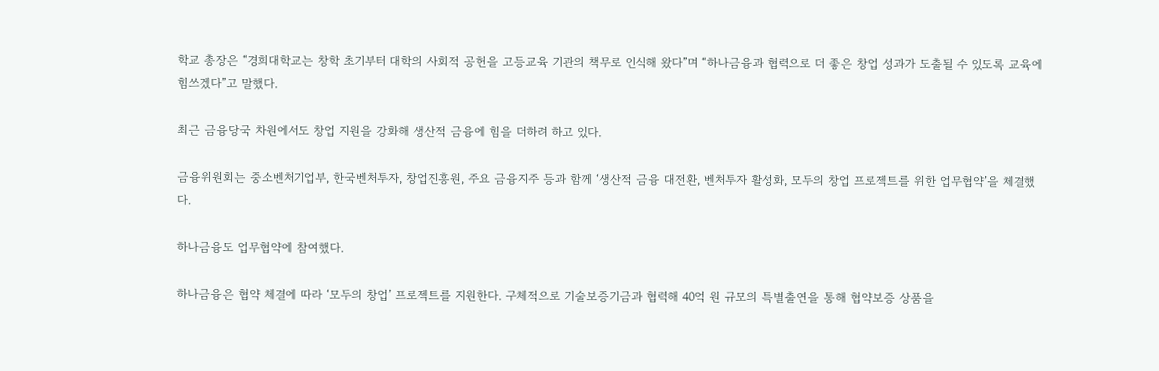학교 총장은 “경희대학교는 창학 초기부터 대학의 사회적 공헌을 고등교육 기관의 책무로 인식해 왔다”며 “하나금융과 협력으로 더 좋은 창업 성과가 도출될 수 있도록 교육에 힘쓰겠다”고 말했다.

최근 금융당국 차원에서도 창업 지원을 강화해 생산적 금융에 힘을 더하려 하고 있다.

금융위원회는 중소벤처기업부, 한국벤처투자, 창업진흥원, 주요 금융지주 등과 함께 ‘생산적 금융 대전환, 벤처투자 활성화, 모두의 창업 프로젝트를 위한 업무협약’을 체결했다.

하나금융도 업무협약에 참여했다.

하나금융은 협약 체결에 따라 ‘모두의 창업’ 프로젝트를 지원한다. 구체적으로 기술보증기금과 협력해 40억 원 규모의 특별출연을 통해 협약보증 상품을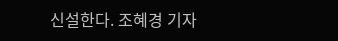신설한다. 조혜경 기자